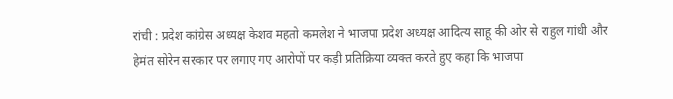रांची : प्रदेश कांग्रेस अध्यक्ष केशव महतो कमलेश ने भाजपा प्रदेश अध्यक्ष आदित्य साहू की ओर से राहुल गांधी और हेमंत सोरेन सरकार पर लगाए गए आरोपों पर कड़ी प्रतिक्रिया व्यक्त करते हुए कहा कि भाजपा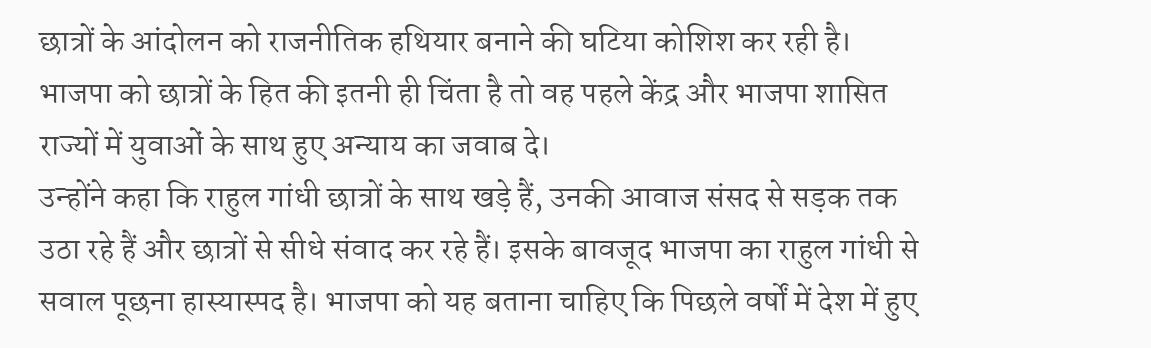छात्रों के आंदोलन को राजनीतिक हथियार बनाने की घटिया कोशिश कर रही है।
भाजपा को छात्रों के हित की इतनी ही चिंता है तो वह पहले केंद्र और भाजपा शासित राज्यों में युवाओं के साथ हुए अन्याय का जवाब दे।
उन्होंने कहा कि राहुल गांधी छात्रों के साथ खड़े हैं, उनकी आवाज संसद से सड़क तक उठा रहे हैं और छात्रों से सीधे संवाद कर रहे हैं। इसके बावजूद भाजपा का राहुल गांधी से सवाल पूछना हास्यास्पद है। भाजपा को यह बताना चाहिए कि पिछले वर्षों में देश में हुए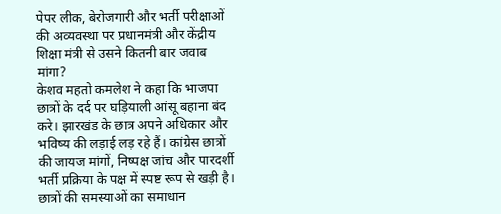पेपर लीक, बेरोजगारी और भर्ती परीक्षाओं की अव्यवस्था पर प्रधानमंत्री और केंद्रीय शिक्षा मंत्री से उसने कितनी बार जवाब मांगा?
केशव महतो कमलेश ने कहा कि भाजपा छात्रों के दर्द पर घड़ियाली आंसू बहाना बंद करे। झारखंड के छात्र अपने अधिकार और भविष्य की लड़ाई लड़ रहे हैं। कांग्रेस छात्रों की जायज मांगों, निष्पक्ष जांच और पारदर्शी भर्ती प्रक्रिया के पक्ष में स्पष्ट रूप से खड़ी है। छात्रों की समस्याओं का समाधान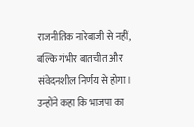राजनीतिक नारेबाजी से नहीं, बल्कि गंभीर बातचीत और संवेदनशील निर्णय से होगा।
उन्होंने कहा कि भाजपा का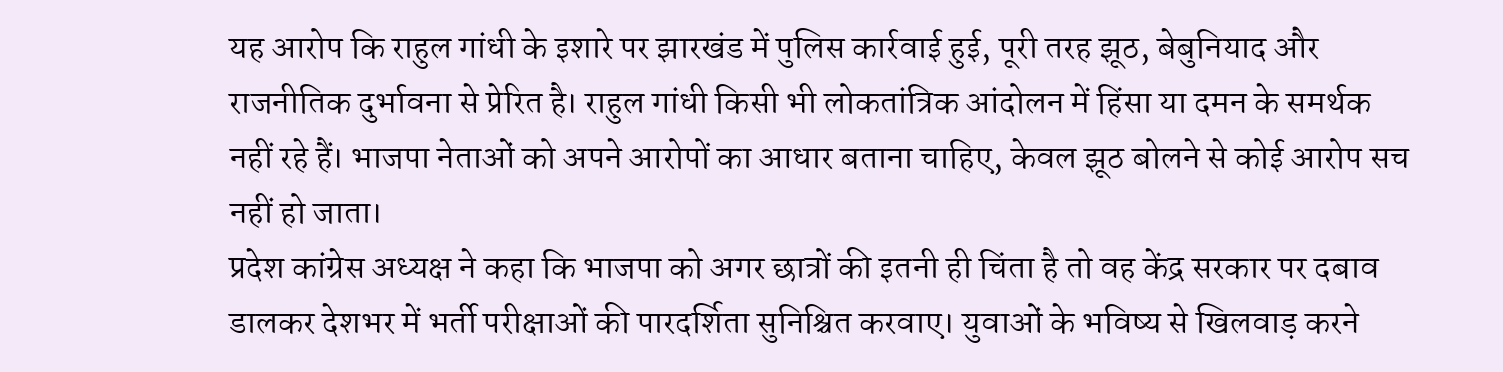यह आरोप कि राहुल गांधी के इशारे पर झारखंड में पुलिस कार्रवाई हुई, पूरी तरह झूठ, बेबुनियाद और राजनीतिक दुर्भावना से प्रेरित है। राहुल गांधी किसी भी लोकतांत्रिक आंदोलन में हिंसा या दमन के समर्थक नहीं रहे हैं। भाजपा नेताओं को अपने आरोपों का आधार बताना चाहिए, केवल झूठ बोलने से कोई आरोप सच नहीं हो जाता।
प्रदेश कांग्रेस अध्यक्ष ने कहा कि भाजपा को अगर छात्रों की इतनी ही चिंता है तो वह केंद्र सरकार पर दबाव डालकर देशभर में भर्ती परीक्षाओं की पारदर्शिता सुनिश्चित करवाए। युवाओं के भविष्य से खिलवाड़ करने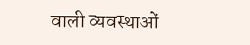वाली व्यवस्थाओं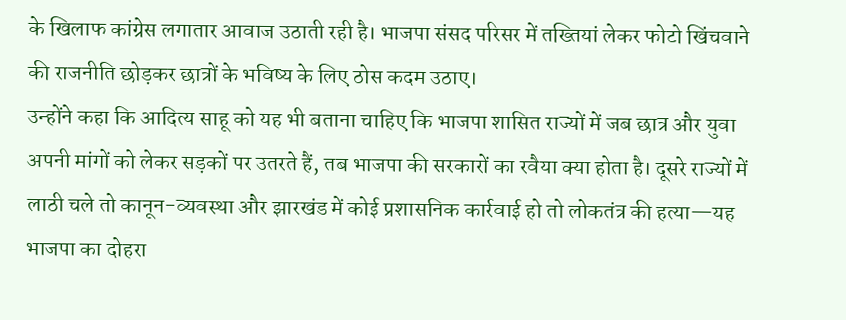के खिलाफ कांग्रेस लगातार आवाज उठाती रही है। भाजपा संसद परिसर में तख्तियां लेकर फोटो खिंचवाने की राजनीति छोड़कर छात्रों के भविष्य के लिए ठोस कदम उठाए।
उन्होंने कहा कि आदित्य साहू को यह भी बताना चाहिए कि भाजपा शासित राज्यों में जब छात्र और युवा अपनी मांगों को लेकर सड़कों पर उतरते हैं, तब भाजपा की सरकारों का रवैया क्या होता है। दूसरे राज्यों में लाठी चले तो कानून-व्यवस्था और झारखंड में कोई प्रशासनिक कार्रवाई हो तो लोकतंत्र की हत्या—यह भाजपा का दोहरा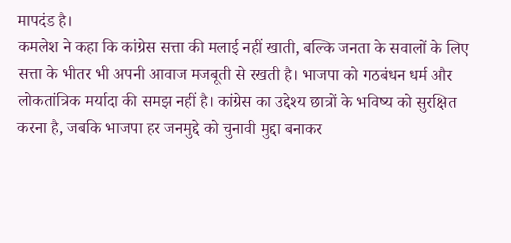मापदंड है।
कमलेश ने कहा कि कांग्रेस सत्ता की मलाई नहीं खाती, बल्कि जनता के सवालों के लिए सत्ता के भीतर भी अपनी आवाज मजबूती से रखती है। भाजपा को गठबंधन धर्म और लोकतांत्रिक मर्यादा की समझ नहीं है। कांग्रेस का उद्देश्य छात्रों के भविष्य को सुरक्षित करना है, जबकि भाजपा हर जनमुद्दे को चुनावी मुद्दा बनाकर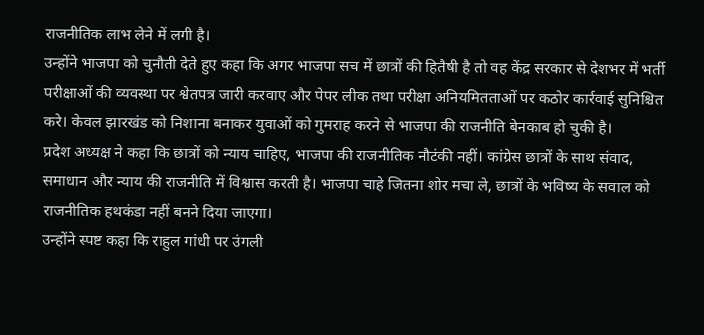राजनीतिक लाभ लेने में लगी है।
उन्होंने भाजपा को चुनौती देते हुए कहा कि अगर भाजपा सच में छात्रों की हितैषी है तो वह केंद्र सरकार से देशभर में भर्ती परीक्षाओं की व्यवस्था पर श्वेतपत्र जारी करवाए और पेपर लीक तथा परीक्षा अनियमितताओं पर कठोर कार्रवाई सुनिश्चित करे। केवल झारखंड को निशाना बनाकर युवाओं को गुमराह करने से भाजपा की राजनीति बेनकाब हो चुकी है।
प्रदेश अध्यक्ष ने कहा कि छात्रों को न्याय चाहिए, भाजपा की राजनीतिक नौटंकी नहीं। कांग्रेस छात्रों के साथ संवाद, समाधान और न्याय की राजनीति में विश्वास करती है। भाजपा चाहे जितना शोर मचा ले, छात्रों के भविष्य के सवाल को राजनीतिक हथकंडा नहीं बनने दिया जाएगा।
उन्होंने स्पष्ट कहा कि राहुल गांधी पर उंगली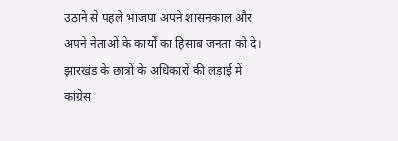उठाने से पहले भाजपा अपने शासनकाल और अपने नेताओं के कार्यों का हिसाब जनता को दे। झारखंड के छात्रों के अधिकारों की लड़ाई में कांग्रेस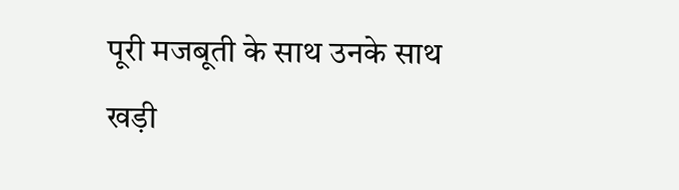पूरी मजबूती के साथ उनके साथ खड़ी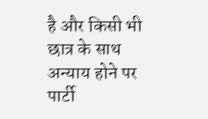है और किसी भी छात्र के साथ अन्याय होने पर पार्टी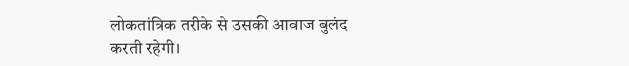लोकतांत्रिक तरीके से उसकी आवाज बुलंद करती रहेगी।